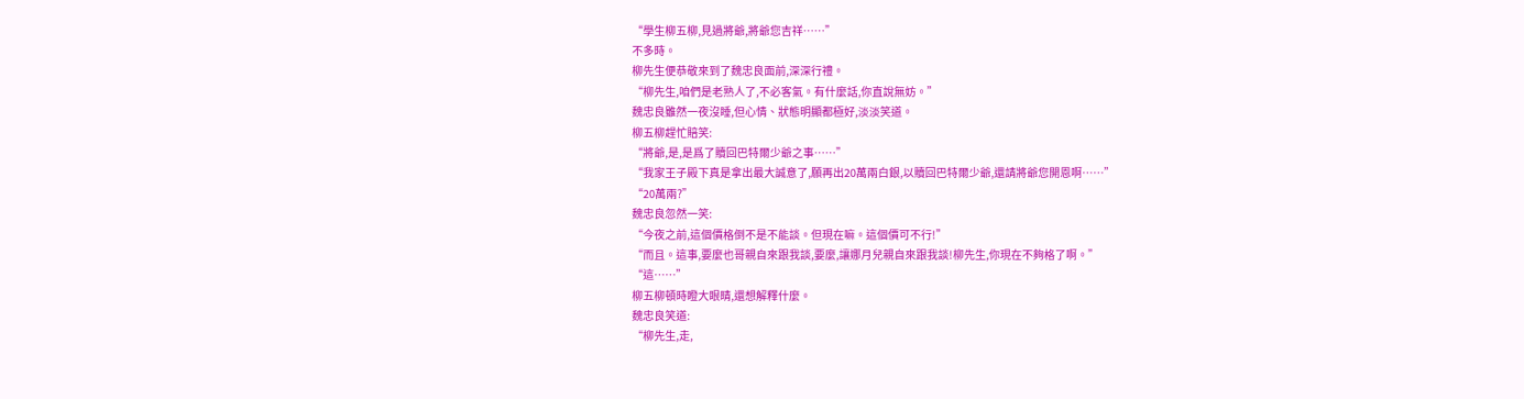“學生柳五柳,見過將爺,將爺您吉祥……”
不多時。
柳先生便恭敬來到了魏忠良面前,深深行禮。
“柳先生,咱們是老熟人了,不必客氣。有什麼話,你直說無妨。”
魏忠良雖然一夜沒睡,但心情、狀態明顯都極好,淡淡笑道。
柳五柳趕忙賠笑:
“將爺,是,是爲了贖回巴特爾少爺之事……”
“我家王子殿下真是拿出最大誠意了,願再出20萬兩白銀,以贖回巴特爾少爺,還請將爺您開恩啊……”
“20萬兩?”
魏忠良忽然一笑:
“今夜之前,這個價格倒不是不能談。但現在嘛。這個價可不行!”
“而且。這事,要麼也哥親自來跟我談,要麼,讓娜月兒親自來跟我談!柳先生,你現在不夠格了啊。”
“這……”
柳五柳頓時瞪大眼睛,還想解釋什麼。
魏忠良笑道:
“柳先生,走,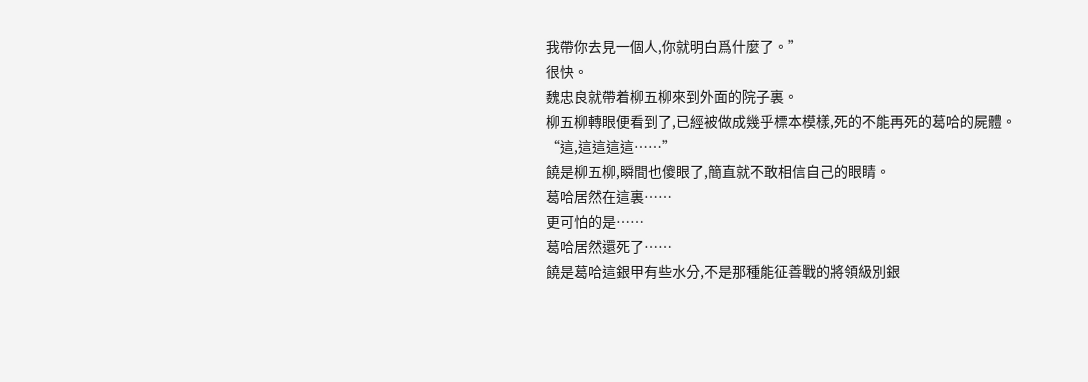我帶你去見一個人,你就明白爲什麼了。”
很快。
魏忠良就帶着柳五柳來到外面的院子裏。
柳五柳轉眼便看到了,已經被做成幾乎標本模樣,死的不能再死的葛哈的屍體。
“這,這這這這……”
饒是柳五柳,瞬間也傻眼了,簡直就不敢相信自己的眼睛。
葛哈居然在這裏……
更可怕的是……
葛哈居然還死了……
饒是葛哈這銀甲有些水分,不是那種能征善戰的將領級別銀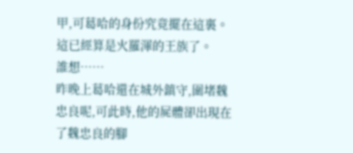甲,可葛哈的身份究竟擺在這裏。
這已經算是火羅渾的王族了。
誰想……
昨晚上葛哈還在城外鎮守,圍堵魏忠良呢,可此時,他的屍體卻出現在了魏忠良的腳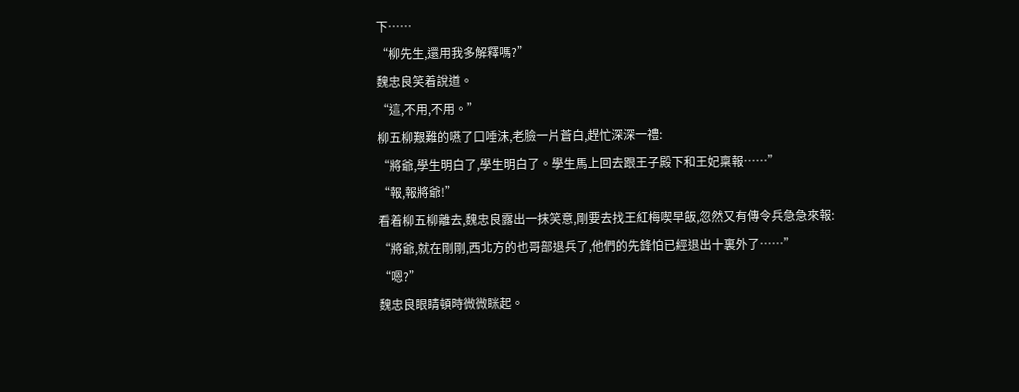下……
“柳先生,還用我多解釋嗎?”
魏忠良笑着說道。
“這,不用,不用。”
柳五柳艱難的嚥了口唾沫,老臉一片蒼白,趕忙深深一禮:
“將爺,學生明白了,學生明白了。學生馬上回去跟王子殿下和王妃稟報……”
“報,報將爺!”
看着柳五柳離去,魏忠良露出一抹笑意,剛要去找王紅梅喫早飯,忽然又有傳令兵急急來報:
“將爺,就在剛剛,西北方的也哥部退兵了,他們的先鋒怕已經退出十裏外了……”
“嗯?”
魏忠良眼睛頓時微微眯起。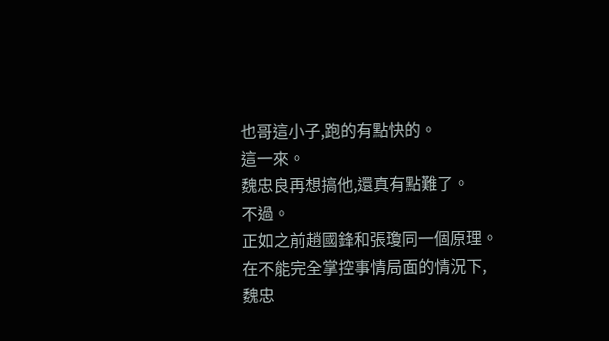也哥這小子,跑的有點快的。
這一來。
魏忠良再想搞他,還真有點難了。
不過。
正如之前趙國鋒和張瓊同一個原理。
在不能完全掌控事情局面的情況下,魏忠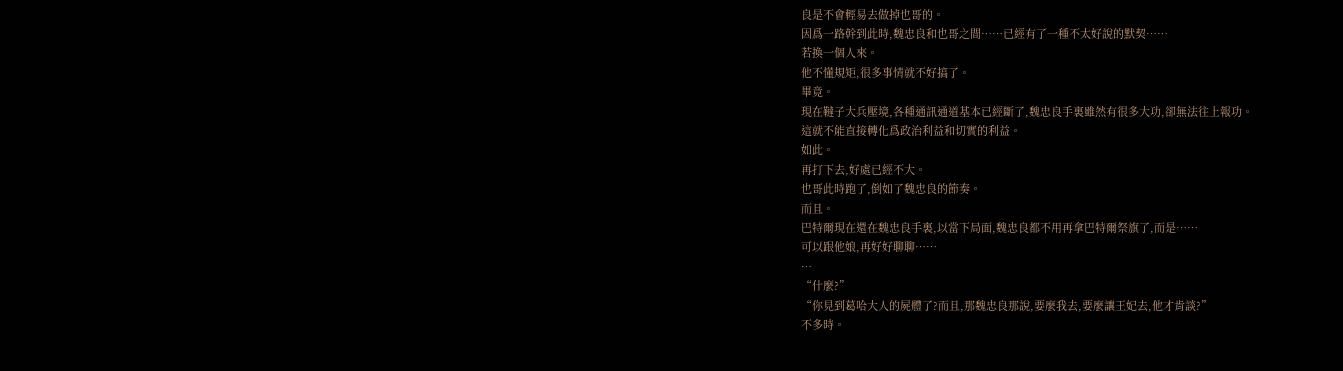良是不會輕易去做掉也哥的。
因爲一路幹到此時,魏忠良和也哥之間……已經有了一種不太好說的默契……
若換一個人來。
他不懂規矩,很多事情就不好搞了。
畢竟。
現在韃子大兵壓境,各種通訊通道基本已經斷了,魏忠良手裏雖然有很多大功,卻無法往上報功。
這就不能直接轉化爲政治利益和切實的利益。
如此。
再打下去,好處已經不大。
也哥此時跑了,倒如了魏忠良的節奏。
而且。
巴特爾現在還在魏忠良手裏,以當下局面,魏忠良都不用再拿巴特爾祭旗了,而是……
可以跟他娘,再好好聊聊……
…
“什麼?”
“你見到葛哈大人的屍體了?而且,那魏忠良那說,要麼我去,要麼讓王妃去,他才肯談?”
不多時。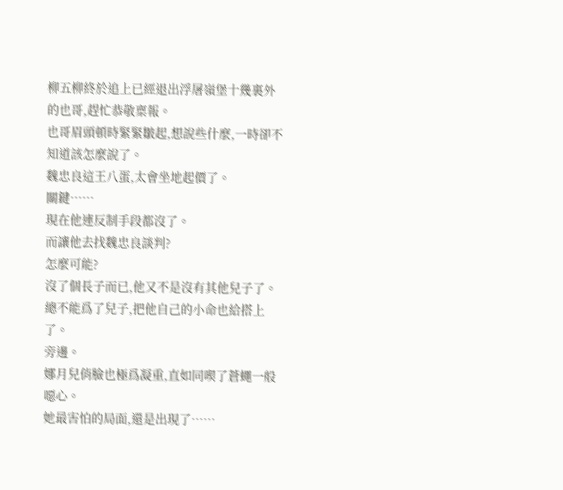柳五柳終於追上已經退出浮屠嶺堡十幾裏外的也哥,趕忙恭敬稟報。
也哥眉頭頓時緊緊皺起,想說些什麼,一時卻不知道該怎麼說了。
魏忠良這王八蛋,太會坐地起價了。
關鍵……
現在他連反制手段都沒了。
而讓他去找魏忠良談判?
怎麼可能?
沒了個長子而已,他又不是沒有其他兒子了。
總不能爲了兒子,把他自己的小命也給搭上了。
旁邊。
娜月兒俏臉也極爲凝重,直如同喫了蒼蠅一般噁心。
她最害怕的局面,還是出現了……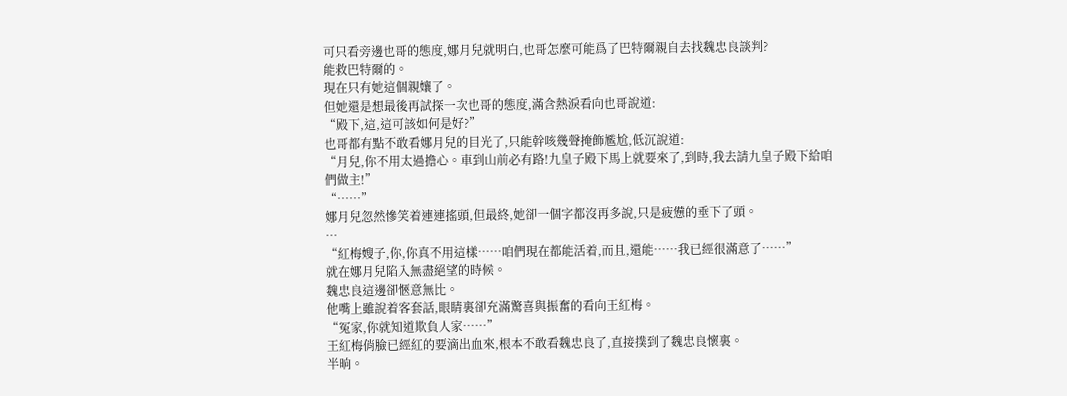可只看旁邊也哥的態度,娜月兒就明白,也哥怎麼可能爲了巴特爾親自去找魏忠良談判?
能救巴特爾的。
現在只有她這個親孃了。
但她還是想最後再試探一次也哥的態度,滿含熱淚看向也哥說道:
“殿下,這,這可該如何是好?”
也哥都有點不敢看娜月兒的目光了,只能幹咳幾聲掩飾尷尬,低沉說道:
“月兒,你不用太過擔心。車到山前必有路!九皇子殿下馬上就要來了,到時,我去請九皇子殿下給咱們做主!”
“……”
娜月兒忽然慘笑着連連搖頭,但最終,她卻一個字都沒再多說,只是疲憊的垂下了頭。
…
“紅梅嫂子,你,你真不用這樣……咱們現在都能活着,而且,還能……我已經很滿意了……”
就在娜月兒陷入無盡絕望的時候。
魏忠良這邊卻愜意無比。
他嘴上雖說着客套話,眼睛裏卻充滿驚喜與振奮的看向王紅梅。
“冤家,你就知道欺負人家……”
王紅梅俏臉已經紅的要滴出血來,根本不敢看魏忠良了,直接撲到了魏忠良懷裏。
半晌。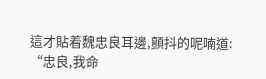這才貼着魏忠良耳邊,顫抖的呢喃道:
“忠良,我命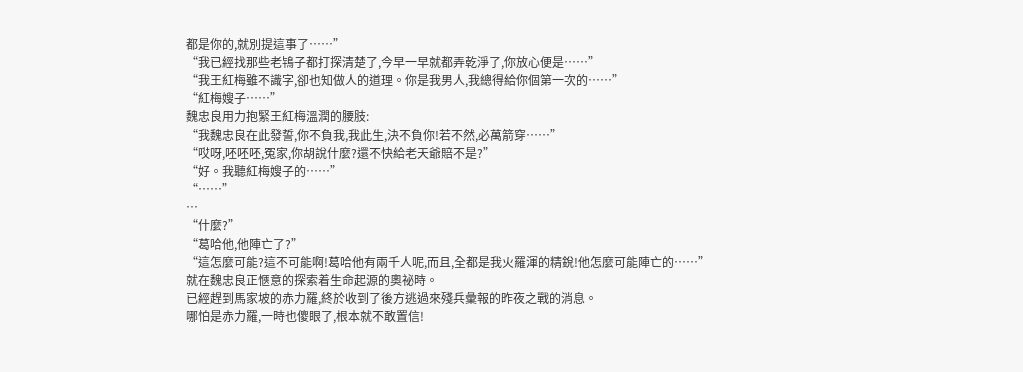都是你的,就別提這事了……”
“我已經找那些老鴇子都打探清楚了,今早一早就都弄乾淨了,你放心便是……”
“我王紅梅雖不識字,卻也知做人的道理。你是我男人,我總得給你個第一次的……”
“紅梅嫂子……”
魏忠良用力抱緊王紅梅溫潤的腰肢:
“我魏忠良在此發誓,你不負我,我此生,決不負你!若不然,必萬箭穿……”
“哎呀,呸呸呸,冤家,你胡說什麼?還不快給老天爺賠不是?”
“好。我聽紅梅嫂子的……”
“……”
…
“什麼?”
“葛哈他,他陣亡了?”
“這怎麼可能?這不可能啊!葛哈他有兩千人呢,而且,全都是我火羅渾的精銳!他怎麼可能陣亡的……”
就在魏忠良正愜意的探索着生命起源的奧祕時。
已經趕到馬家坡的赤力羅,終於收到了後方逃過來殘兵彙報的昨夜之戰的消息。
哪怕是赤力羅,一時也傻眼了,根本就不敢置信!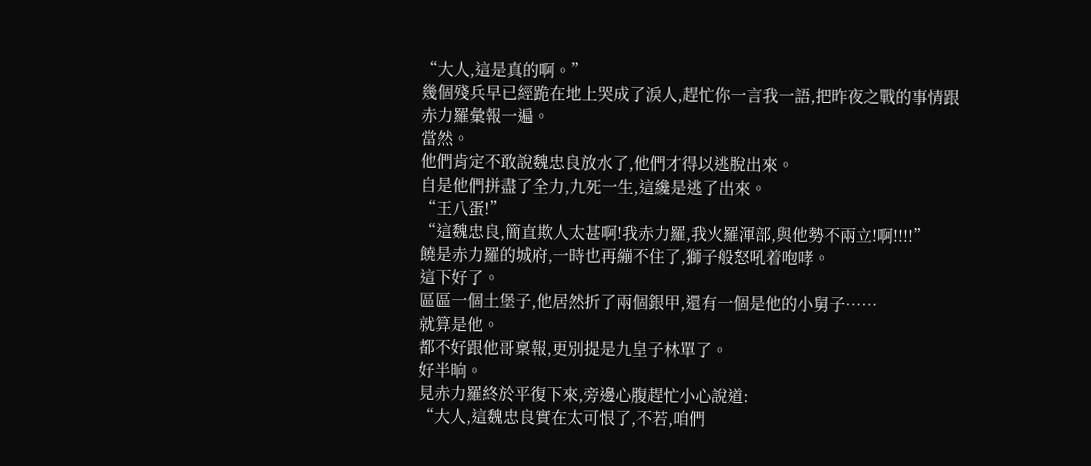“大人,這是真的啊。”
幾個殘兵早已經跪在地上哭成了淚人,趕忙你一言我一語,把昨夜之戰的事情跟赤力羅彙報一遍。
當然。
他們肯定不敢說魏忠良放水了,他們才得以逃脫出來。
自是他們拼盡了全力,九死一生,這纔是逃了出來。
“王八蛋!”
“這魏忠良,簡直欺人太甚啊!我赤力羅,我火羅渾部,與他勢不兩立!啊!!!!”
饒是赤力羅的城府,一時也再繃不住了,獅子般怒吼着咆哮。
這下好了。
區區一個土堡子,他居然折了兩個銀甲,還有一個是他的小舅子……
就算是他。
都不好跟他哥稟報,更別提是九皇子林單了。
好半晌。
見赤力羅終於平復下來,旁邊心腹趕忙小心說道:
“大人,這魏忠良實在太可恨了,不若,咱們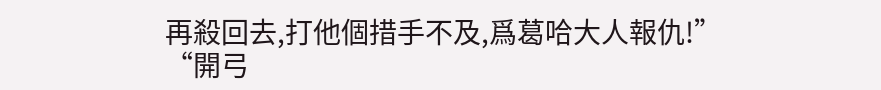再殺回去,打他個措手不及,爲葛哈大人報仇!”
“開弓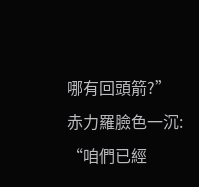哪有回頭箭?”
赤力羅臉色一沉:
“咱們已經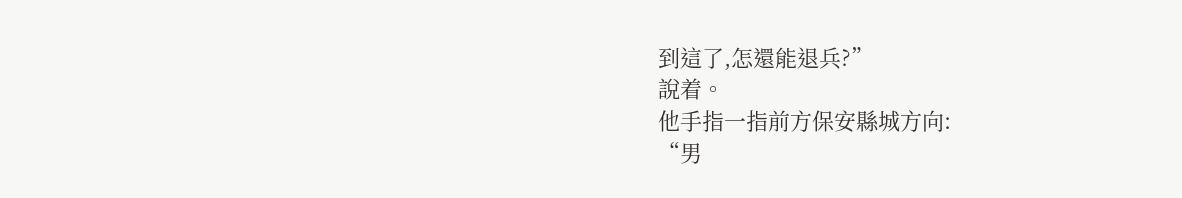到這了,怎還能退兵?”
說着。
他手指一指前方保安縣城方向:
“男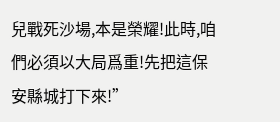兒戰死沙場,本是榮耀!此時,咱們必須以大局爲重!先把這保安縣城打下來!”